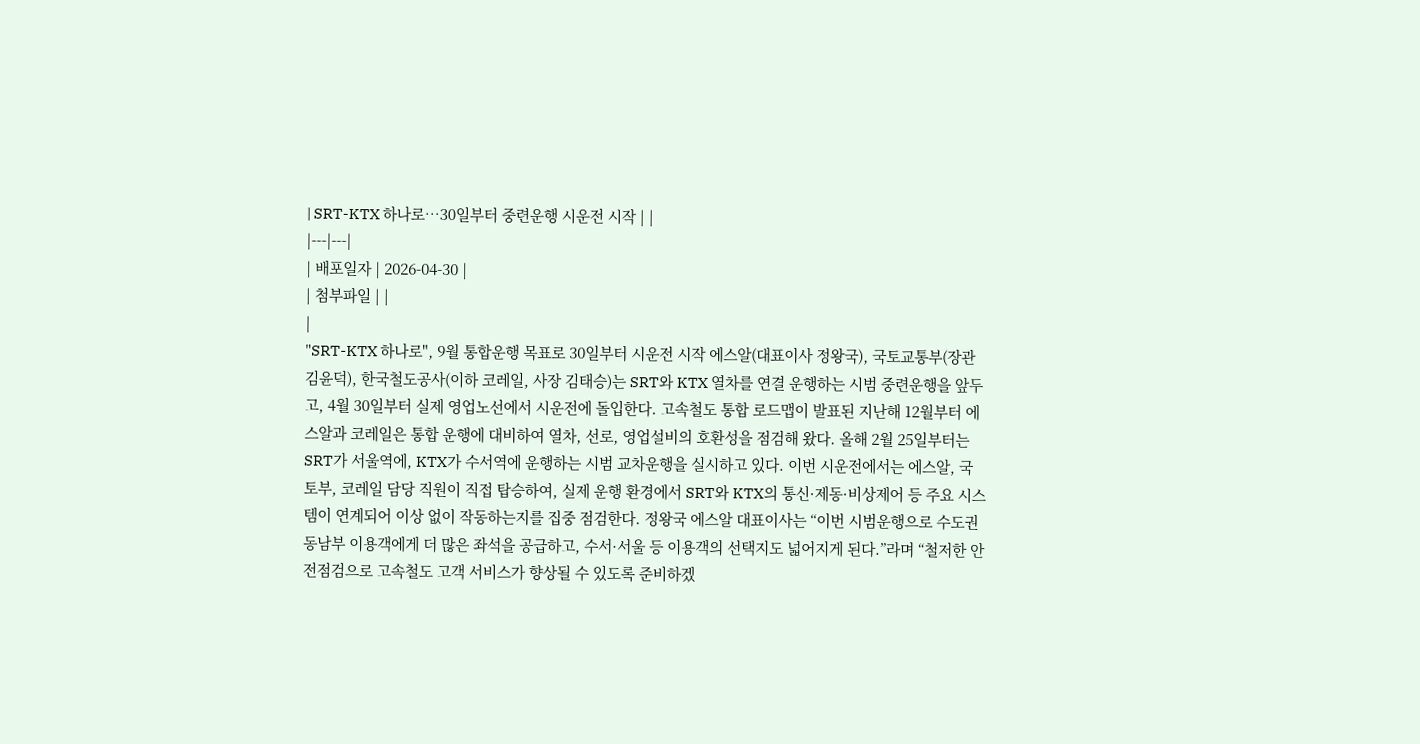| SRT-KTX 하나로…30일부터 중련운행 시운전 시작 | |
|---|---|
| 배포일자 | 2026-04-30 |
| 첨부파일 | |
|
"SRT-KTX 하나로", 9월 통합운행 목표로 30일부터 시운전 시작 에스알(대표이사 정왕국), 국토교통부(장관 김윤덕), 한국철도공사(이하 코레일, 사장 김태승)는 SRT와 KTX 열차를 연결 운행하는 시범 중련운행을 앞두고, 4월 30일부터 실제 영업노선에서 시운전에 돌입한다. 고속철도 통합 로드맵이 발표된 지난해 12월부터 에스알과 코레일은 통합 운행에 대비하여 열차, 선로, 영업설비의 호환성을 점검해 왔다. 올해 2월 25일부터는 SRT가 서울역에, KTX가 수서역에 운행하는 시범 교차운행을 실시하고 있다. 이번 시운전에서는 에스알, 국토부, 코레일 담당 직원이 직접 탑승하여, 실제 운행 환경에서 SRT와 KTX의 통신·제동·비상제어 등 주요 시스템이 연계되어 이상 없이 작동하는지를 집중 점검한다. 정왕국 에스알 대표이사는 “이번 시범운행으로 수도권 동남부 이용객에게 더 많은 좌석을 공급하고, 수서·서울 등 이용객의 선택지도 넓어지게 된다.”라며 “철저한 안전점검으로 고속철도 고객 서비스가 향상될 수 있도록 준비하겠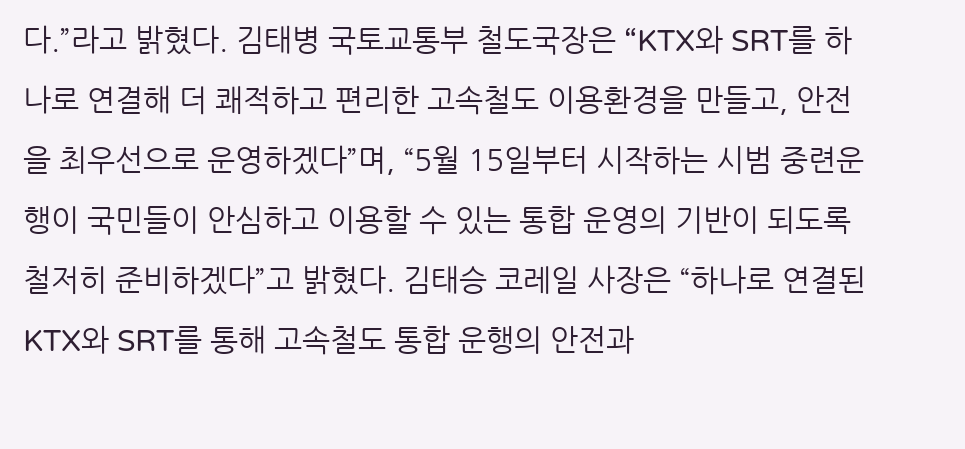다.”라고 밝혔다. 김태병 국토교통부 철도국장은 “KTX와 SRT를 하나로 연결해 더 쾌적하고 편리한 고속철도 이용환경을 만들고, 안전을 최우선으로 운영하겠다”며, “5월 15일부터 시작하는 시범 중련운행이 국민들이 안심하고 이용할 수 있는 통합 운영의 기반이 되도록 철저히 준비하겠다”고 밝혔다. 김태승 코레일 사장은 “하나로 연결된 KTX와 SRT를 통해 고속철도 통합 운행의 안전과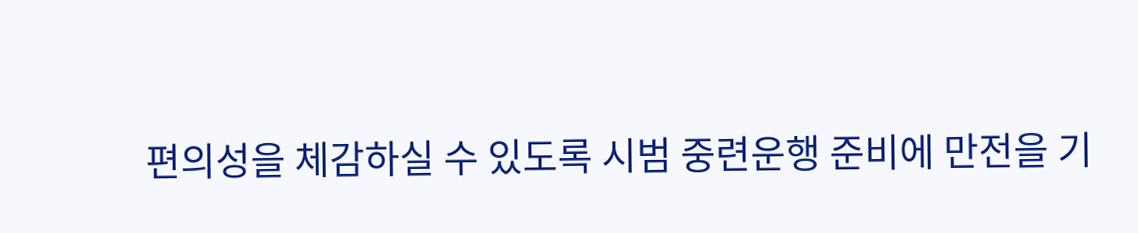편의성을 체감하실 수 있도록 시범 중련운행 준비에 만전을 기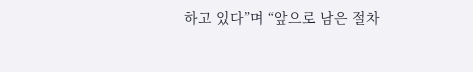하고 있다”며 “앞으로 남은 절차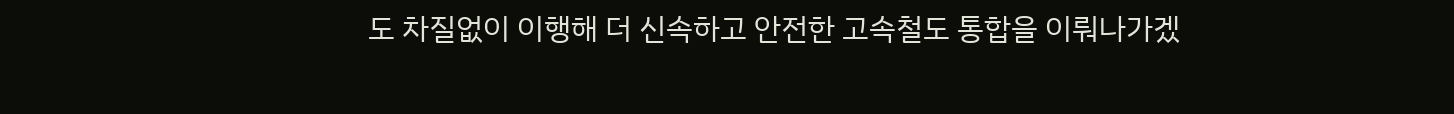도 차질없이 이행해 더 신속하고 안전한 고속철도 통합을 이뤄나가겠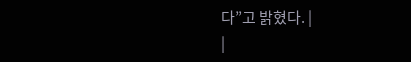다”고 밝혔다. |
|